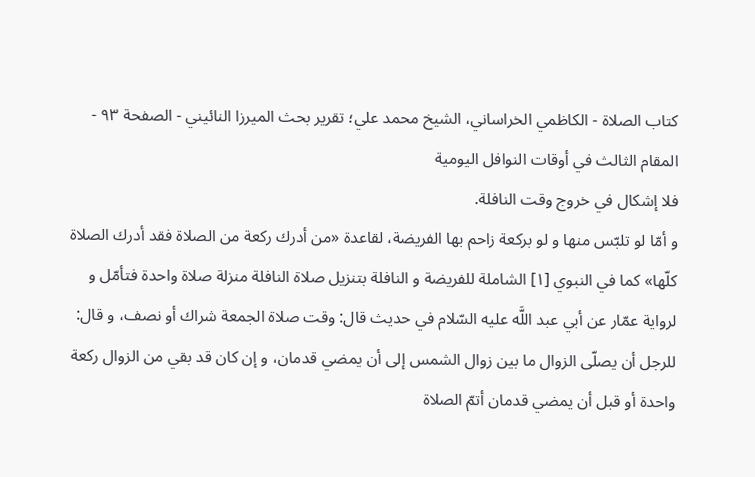کتاب الصلاة - الكاظمي الخراساني، الشيخ محمد علي؛ تقرير بحث الميرزا النائيني - الصفحة ٩٣ - المقام الثالث في أوقات النوافل اليومية
فلا إشكال في خروج وقت النافلة.
و أمّا لو تلبّس منها و لو بركعة زاحم بها الفريضة، لقاعدة «من أدرك ركعة من الصلاة فقد أدرك الصلاة كلّها» كما في النبوي [١] الشاملة للفريضة و النافلة بتنزيل صلاة النافلة منزلة صلاة واحدة فتأمّل و لرواية عمّار عن أبي عبد اللَّه عليه السّلام في حديث قال: وقت صلاة الجمعة شراك أو نصف، و قال: للرجل أن يصلّى الزوال ما بين زوال الشمس إلى أن يمضي قدمان، و إن كان قد بقي من الزوال ركعة واحدة أو قبل أن يمضي قدمان أتمّ الصلاة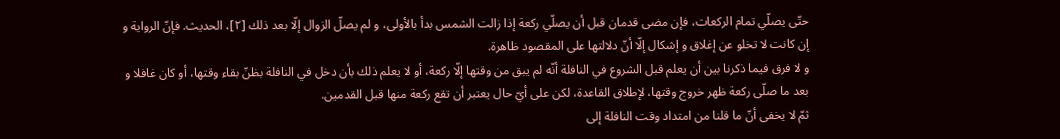حتّى يصلّي تمام الركعات، فإن مضى قدمان قبل أن يصلّي ركعة إذا زالت الشمس بدأ بالأولى، و لم يصلّ الزوال إلّا بعد ذلك [٢]، الحديث. فإنّ الرواية و إن كانت لا تخلو عن إغلاق و إشكال إلّا أنّ دلالتها على المقصود ظاهرة.
و لا فرق فيما ذكرنا بين أن يعلم قبل الشروع في النافلة أنّه لم يبق من وقتها إلّا ركعة، أو لا يعلم ذلك بأن دخل في النافلة بظنّ بقاء وقتها، أو كان غافلا و بعد ما صلّى ركعة ظهر خروج وقتها، لإطلاق القاعدة، لكن على أيّ حال يعتبر أن تقع ركعة منها قبل القدمين.
ثمّ لا يخفى أنّ ما قلنا من امتداد وقت النافلة إلى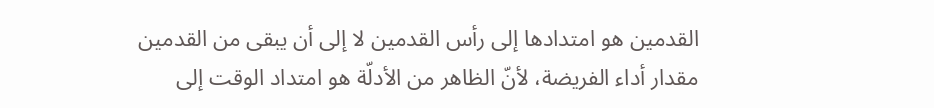القدمين هو امتدادها إلى رأس القدمين لا إلى أن يبقى من القدمين مقدار أداء الفريضة، لأنّ الظاهر من الأدلّة هو امتداد الوقت إلى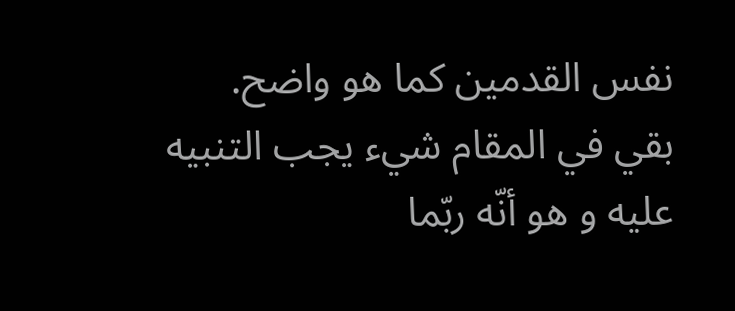نفس القدمين كما هو واضح.
بقي في المقام شيء يجب التنبيه عليه و هو أنّه ربّما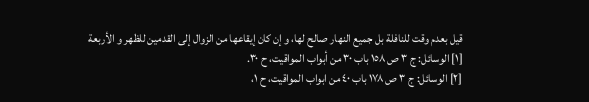قيل بعدم وقت للنافلة بل جميع النهار صالح لها، و إن كان إيقاعها من الزوال إلى القدمين للظهر و الأربعة
[١] الوسائل: ج ٣ ص ١٥٨ باب ٣٠ من أبواب المواقيت، ح ٣٠.
[٢] الوسائل: ج ٣ ص ١٧٨ باب ٤٠ من ابواب المواقيت، ح ١،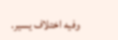وفيه اختلاف يسير.